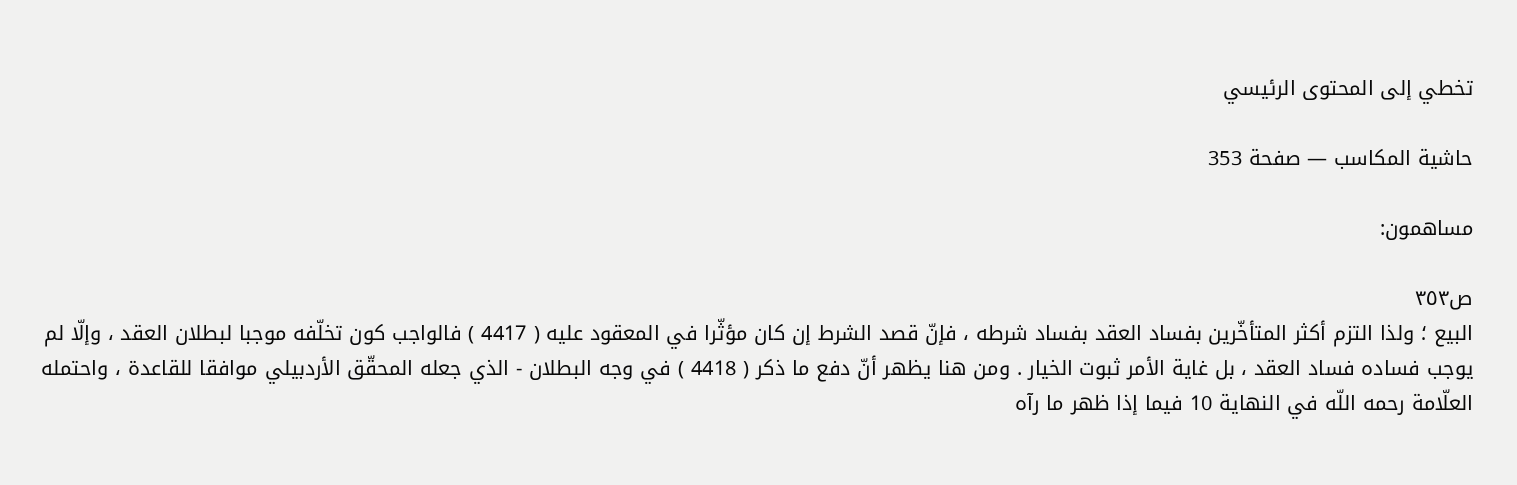تخطي إلى المحتوى الرئيسي

حاشية المكاسب — صفحة 353

مساهمون:

ص٣٥٣
البيع ؛ ولذا التزم أكثر المتأخّرين بفساد العقد بفساد شرطه ، فإنّ قصد الشرط إن كان مؤثّرا في المعقود عليه ( 4417 ) فالواجب كون تخلّفه موجبا لبطلان العقد ، وإلّا لم يوجب فساده فساد العقد ، بل غاية الأمر ثبوت الخيار . ومن هنا يظهر أنّ دفع ما ذكر ( 4418 ) في وجه البطلان - الذي جعله المحقّق الأردبيلي موافقا للقاعدة ، واحتمله العلّامة رحمه اللّه في النهاية 10 فيما إذا ظهر ما رآه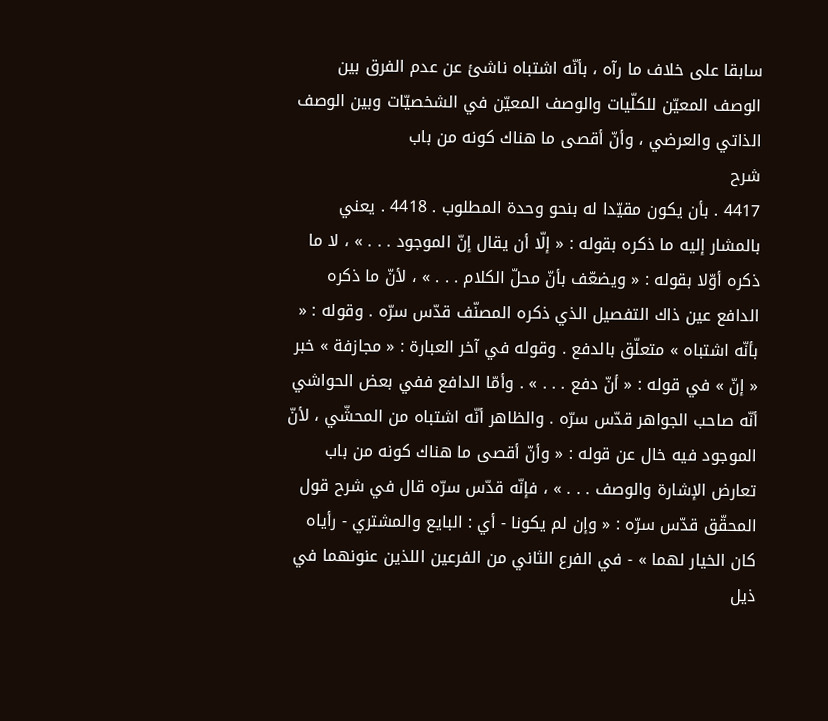سابقا على خلاف ما رآه ، بأنّه اشتباه ناشئ عن عدم الفرق بين الوصف المعيّن للكلّيات والوصف المعيّن في الشخصيّات وبين الوصف الذاتي والعرضي ، وأنّ أقصى ما هناك كونه من باب
شرح
4417 . بأن يكون مقيّدا له بنحو وحدة المطلوب . 4418 . يعني بالمشار إليه ما ذكره بقوله : « إلّا أن يقال إنّ الموجود . . . » ، لا ما ذكره أوّلا بقوله : « ويضعّف بأنّ محلّ الكلام . . . » ، لأنّ ما ذكره الدافع عين ذاك التفصيل الذي ذكره المصنّف قدّس سرّه . وقوله : « بأنّه اشتباه » متعلّق بالدفع . وقوله في آخر العبارة : « مجازفة » خبر « إنّ » في قوله : « أنّ دفع . . . » . وأمّا الدافع ففي بعض الحواشي أنّه صاحب الجواهر قدّس سرّه . والظاهر أنّه اشتباه من المحشّي ، لأنّ الموجود فيه خال عن قوله : « وأنّ أقصى ما هناك كونه من باب تعارض الإشارة والوصف . . . » ، فإنّه قدّس سرّه قال في شرح قول المحقّق قدّس سرّه : « وإن لم يكونا - أي : البايع والمشتري - رأياه كان الخيار لهما » - في الفرع الثاني من الفرعين اللذين عنونهما في ذيل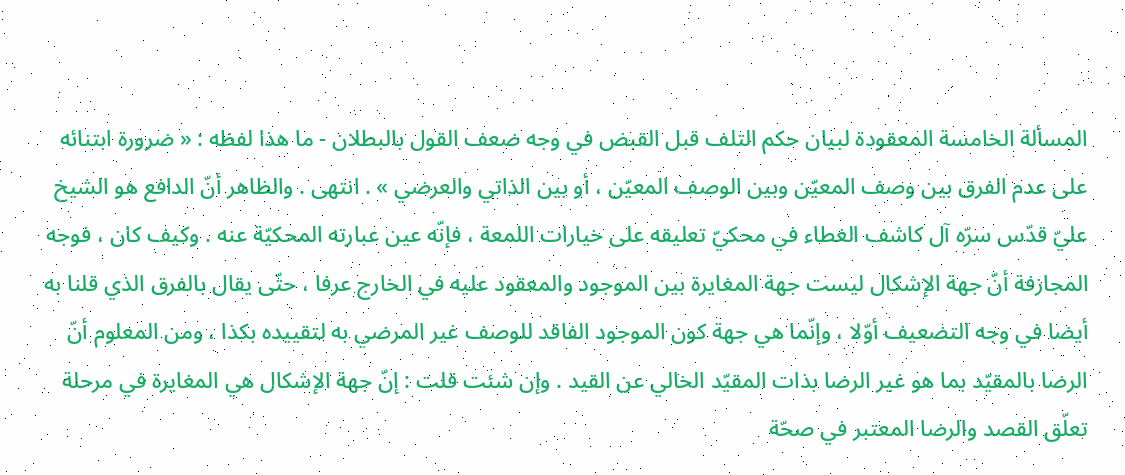المسألة الخامسة المعقودة لبيان حكم التلف قبل القبض في وجه ضعف القول بالبطلان - ما هذا لفظه : « ضرورة ابتنائه على عدم الفرق بين وصف المعيّن وبين الوصف المعيّن ، أو بين الذاتي والعرضي » . انتهى . والظاهر أنّ الدافع هو الشيخ عليّ قدّس سرّه آل كاشف الغطاء في محكيّ تعليقه على خيارات اللمعة ، فإنّه عين عبارته المحكيّة عنه . وكيف كان ، فوجه المجازفة أنّ جهة الإشكال ليست جهة المغايرة بين الموجود والمعقود عليه في الخارج عرفا ، حتّى يقال بالفرق الذي قلنا به أيضا في وجه التضعيف أوّلا ، وإنّما هي جهة كون الموجود الفاقد للوصف غير المرضي به لتقييده بكذا ، ومن المعلوم أنّ الرضا بالمقيّد بما هو غير الرضا بذات المقيّد الخالي عن القيد . وإن شئت قلت : إنّ جهة الإشكال هي المغايرة في مرحلة تعلّق القصد والرضا المعتبر في صحّة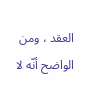العقد ، ومن الواضح أنّه لا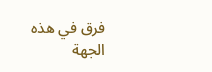فرق في هذه الجهة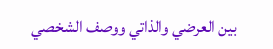بين العرضي والذاتي ووصف الشخصي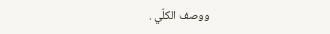ووصف الكلّي .